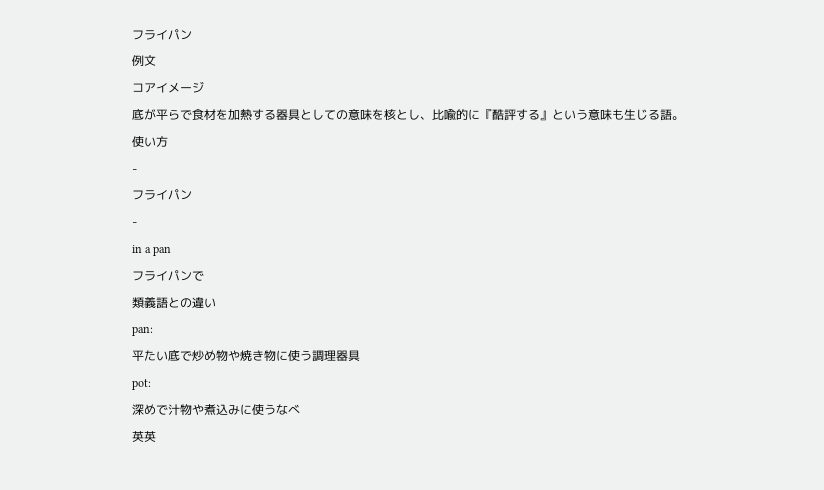フライパン
例文
コアイメージ
底が平らで食材を加熱する器具としての意味を核とし、比喩的に『酷評する』という意味も生じる語。
使い方
-
フライパン
-
in a pan
フライパンで
類義語との違い
pan:
平たい底で炒め物や焼き物に使う調理器具
pot:
深めで汁物や煮込みに使うなべ
英英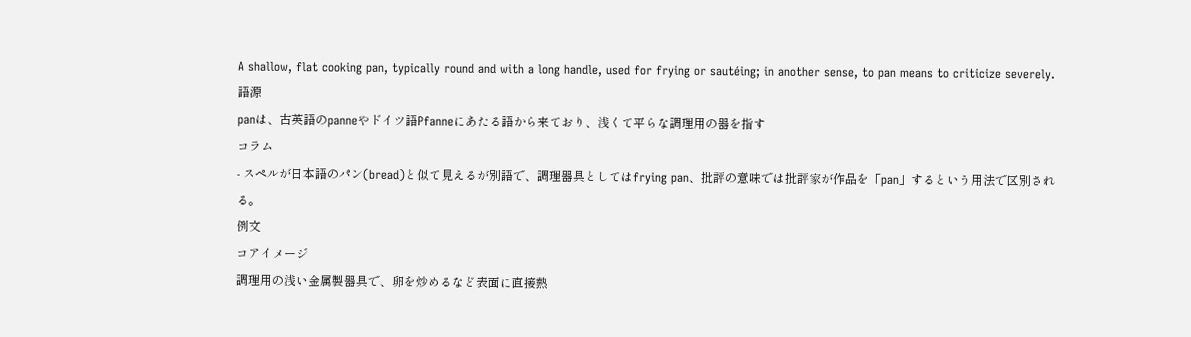A shallow, flat cooking pan, typically round and with a long handle, used for frying or sautéing; in another sense, to pan means to criticize severely.
語源
panは、古英語のpanneやドイツ語Pfanneにあたる語から来ており、浅くて平らな調理用の器を指す
コラム
- スペルが日本語のパン(bread)と似て見えるが別語で、調理器具としてはfrying pan、批評の意味では批評家が作品を「pan」するという用法で区別される。
例文
コアイメージ
調理用の浅い金属製器具で、卵を炒めるなど表面に直接熱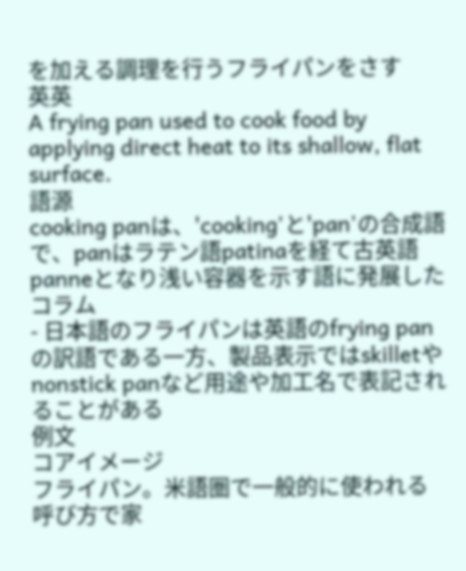を加える調理を行うフライパンをさす
英英
A frying pan used to cook food by applying direct heat to its shallow, flat surface.
語源
cooking panは、'cooking'と'pan'の合成語で、panはラテン語patinaを経て古英語panneとなり浅い容器を示す語に発展した
コラム
- 日本語のフライパンは英語のfrying panの訳語である一方、製品表示ではskilletやnonstick panなど用途や加工名で表記されることがある
例文
コアイメージ
フライパン。米語圏で一般的に使われる呼び方で家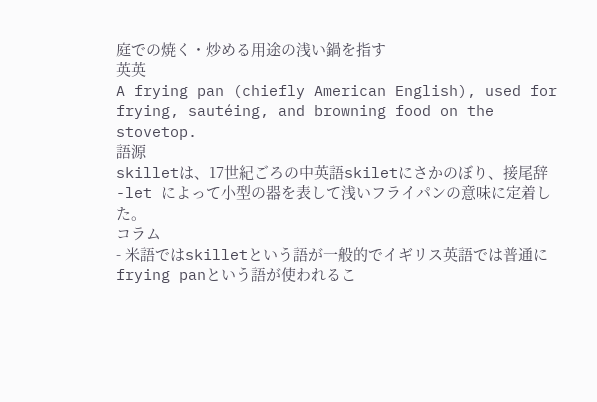庭での焼く・炒める用途の浅い鍋を指す
英英
A frying pan (chiefly American English), used for frying, sautéing, and browning food on the stovetop.
語源
skilletは、17世紀ごろの中英語skiletにさかのぼり、接尾辞 -let によって小型の器を表して浅いフライパンの意味に定着した。
コラム
- 米語ではskilletという語が一般的でイギリス英語では普通にfrying panという語が使われるこ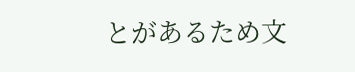とがあるため文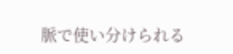脈で使い分けられる